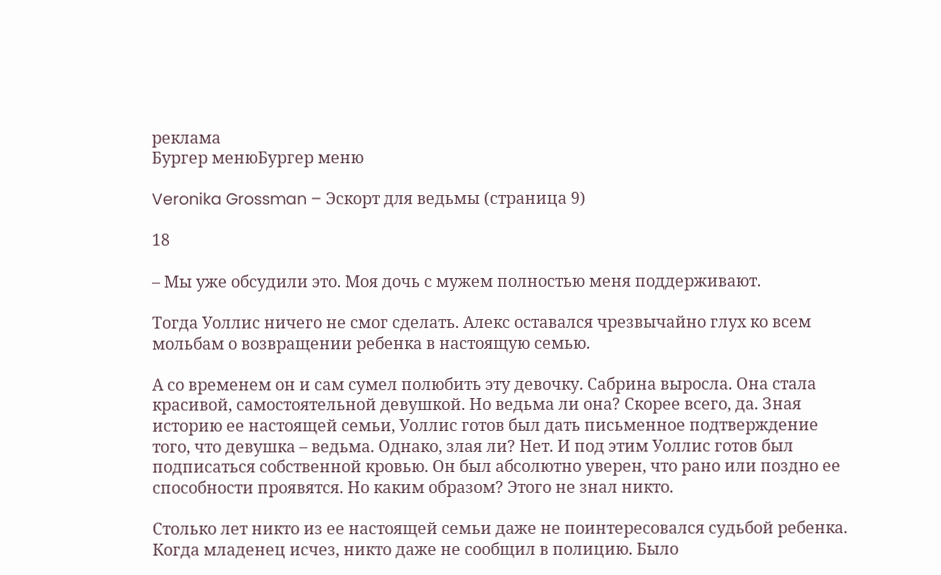реклама
Бургер менюБургер меню

Veronika Grossman – Эскорт для ведьмы (страница 9)

18

– Мы уже обсудили это. Моя дочь с мужем полностью меня поддерживают.

Тогда Уоллис ничего не смог сделать. Алекс оставался чрезвычайно глух ко всем мольбам о возвращении ребенка в настоящую семью.

А со временем он и сам сумел полюбить эту девочку. Сабрина выросла. Она стала красивой, самостоятельной девушкой. Но ведьма ли она? Скорее всего, да. Зная историю ее настоящей семьи, Уоллис готов был дать письменное подтверждение того, что девушка – ведьма. Однако, злая ли? Нет. И под этим Уоллис готов был подписаться собственной кровью. Он был абсолютно уверен, что рано или поздно ее способности проявятся. Но каким образом? Этого не знал никто.

Столько лет никто из ее настоящей семьи даже не поинтересовался судьбой ребенка. Когда младенец исчез, никто даже не сообщил в полицию. Было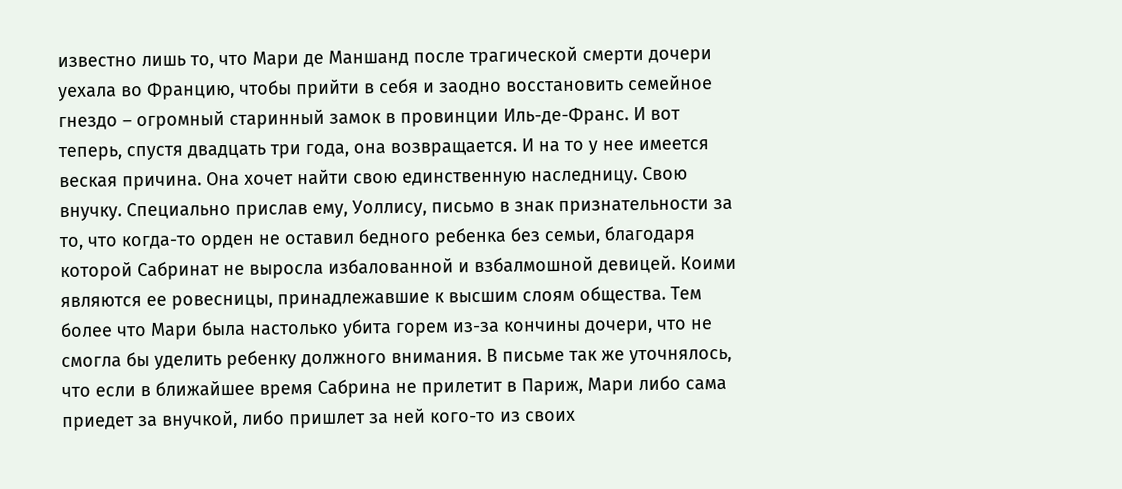известно лишь то, что Мари де Маншанд после трагической смерти дочери уехала во Францию, чтобы прийти в себя и заодно восстановить семейное гнездо – огромный старинный замок в провинции Иль-де-Франс. И вот теперь, спустя двадцать три года, она возвращается. И на то у нее имеется веская причина. Она хочет найти свою единственную наследницу. Свою внучку. Специально прислав ему, Уоллису, письмо в знак признательности за то, что когда-то орден не оставил бедного ребенка без семьи, благодаря которой Сабринат не выросла избалованной и взбалмошной девицей. Коими являются ее ровесницы, принадлежавшие к высшим слоям общества. Тем более что Мари была настолько убита горем из-за кончины дочери, что не смогла бы уделить ребенку должного внимания. В письме так же уточнялось, что если в ближайшее время Сабрина не прилетит в Париж, Мари либо сама приедет за внучкой, либо пришлет за ней кого-то из своих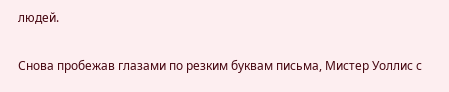людей.

Снова пробежав глазами по резким буквам письма, Мистер Уоллис с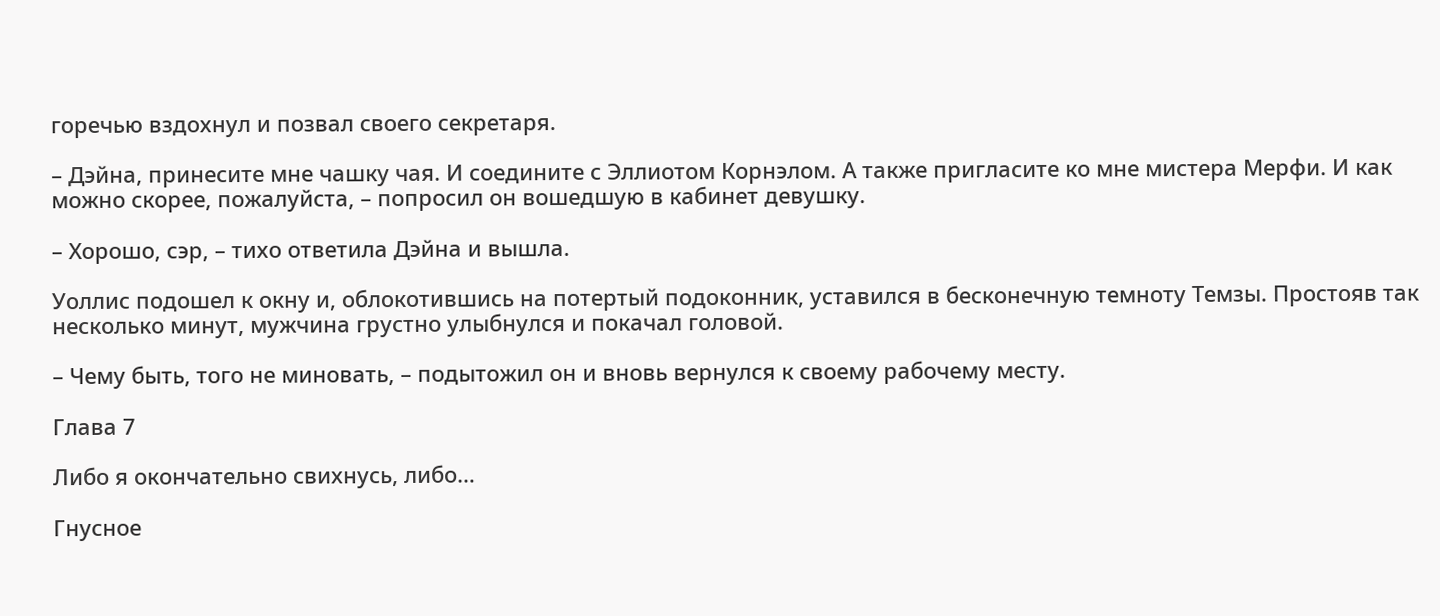горечью вздохнул и позвал своего секретаря.

– Дэйна, принесите мне чашку чая. И соедините с Эллиотом Корнэлом. А также пригласите ко мне мистера Мерфи. И как можно скорее, пожалуйста, – попросил он вошедшую в кабинет девушку.

– Хорошо, сэр, – тихо ответила Дэйна и вышла.

Уоллис подошел к окну и, облокотившись на потертый подоконник, уставился в бесконечную темноту Темзы. Простояв так несколько минут, мужчина грустно улыбнулся и покачал головой.

– Чему быть, того не миновать, – подытожил он и вновь вернулся к своему рабочему месту.

Глава 7

Либо я окончательно свихнусь, либо…

Гнусное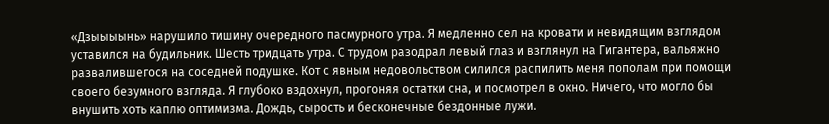«Дзыыыынь» нарушило тишину очередного пасмурного утра. Я медленно сел на кровати и невидящим взглядом уставился на будильник. Шесть тридцать утра. С трудом разодрал левый глаз и взглянул на Гигантера, вальяжно развалившегося на соседней подушке. Кот с явным недовольством силился распилить меня пополам при помощи своего безумного взгляда. Я глубоко вздохнул, прогоняя остатки сна, и посмотрел в окно. Ничего, что могло бы внушить хоть каплю оптимизма. Дождь, сырость и бесконечные бездонные лужи.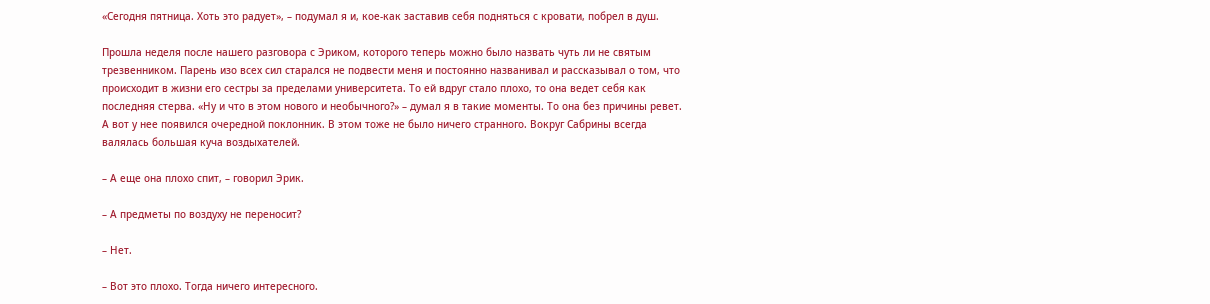«Сегодня пятница. Хоть это радует», – подумал я и, кое-как заставив себя подняться с кровати, побрел в душ.

Прошла неделя после нашего разговора с Эриком, которого теперь можно было назвать чуть ли не святым трезвенником. Парень изо всех сил старался не подвести меня и постоянно названивал и рассказывал о том, что происходит в жизни его сестры за пределами университета. То ей вдруг стало плохо, то она ведет себя как последняя стерва. «Ну и что в этом нового и необычного?» – думал я в такие моменты. То она без причины ревет. А вот у нее появился очередной поклонник. В этом тоже не было ничего странного. Вокруг Сабрины всегда валялась большая куча воздыхателей.

– А еще она плохо спит, – говорил Эрик.

– А предметы по воздуху не переносит?

– Нет.

– Вот это плохо. Тогда ничего интересного.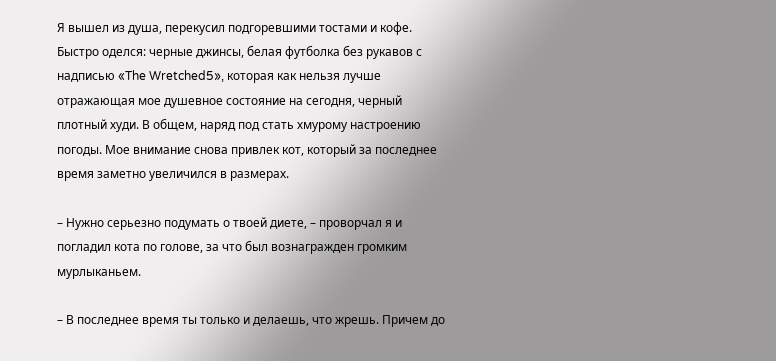Я вышел из душа, перекусил подгоревшими тостами и кофе. Быстро оделся: черные джинсы, белая футболка без рукавов с надписью «The Wretched5», которая как нельзя лучше отражающая мое душевное состояние на сегодня, черный плотный худи. В общем, наряд под стать хмурому настроению погоды. Мое внимание снова привлек кот, который за последнее время заметно увеличился в размерах.

– Нужно серьезно подумать о твоей диете, – проворчал я и погладил кота по голове, за что был вознагражден громким мурлыканьем.

– В последнее время ты только и делаешь, что жрешь. Причем до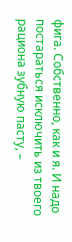фига. Собственно, как и я. И надо постараться исключить из твоего рациона зубную пасту, –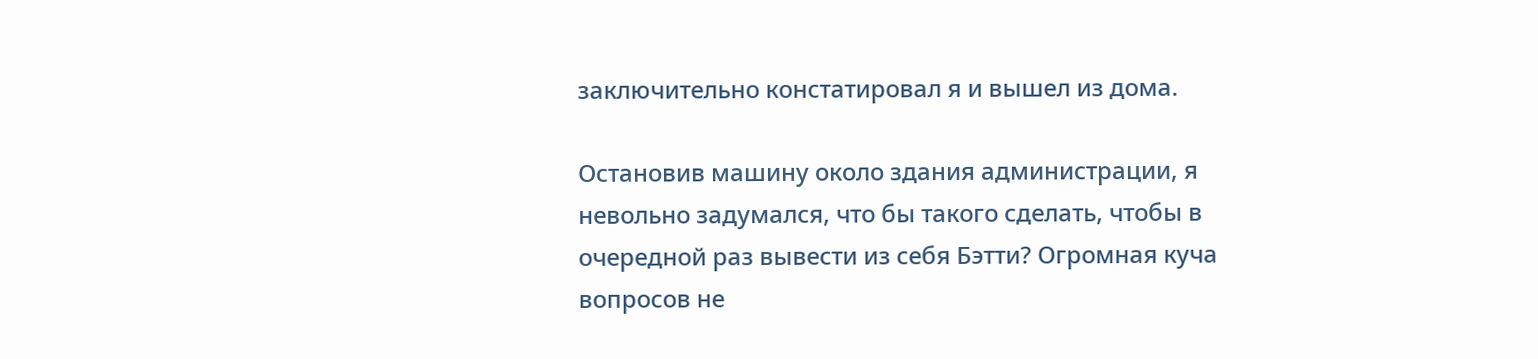заключительно констатировал я и вышел из дома.

Остановив машину около здания администрации, я невольно задумался, что бы такого сделать, чтобы в очередной раз вывести из себя Бэтти? Огромная куча вопросов не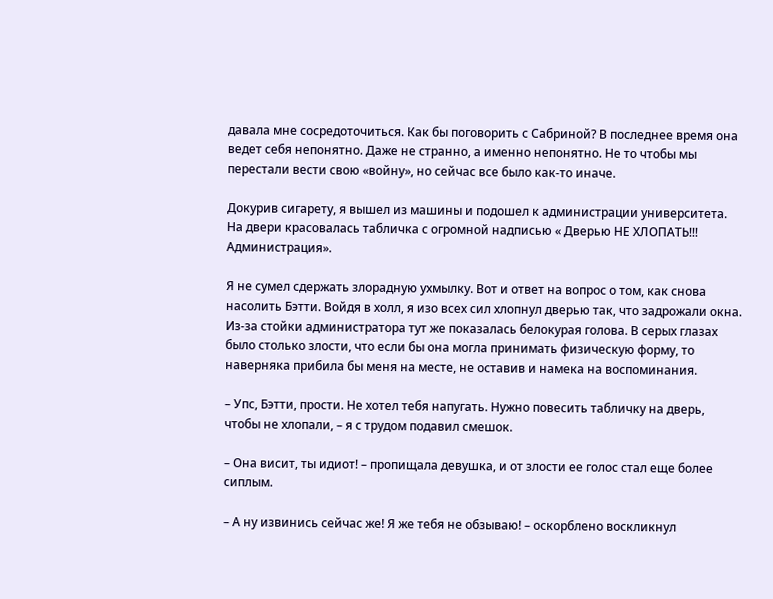давала мне сосредоточиться. Как бы поговорить с Сабриной? В последнее время она ведет себя непонятно. Даже не странно, а именно непонятно. Не то чтобы мы перестали вести свою «войну», но сейчас все было как-то иначе.

Докурив сигарету, я вышел из машины и подошел к администрации университета. На двери красовалась табличка с огромной надписью « Дверью НЕ ХЛОПАТЬ!!! Администрация».

Я не сумел сдержать злорадную ухмылку. Вот и ответ на вопрос о том, как снова насолить Бэтти. Войдя в холл, я изо всех сил хлопнул дверью так, что задрожали окна. Из-за стойки администратора тут же показалась белокурая голова. В серых глазах было столько злости, что если бы она могла принимать физическую форму, то наверняка прибила бы меня на месте, не оставив и намека на воспоминания.

– Упс, Бэтти, прости. Не хотел тебя напугать. Нужно повесить табличку на дверь, чтобы не хлопали, – я с трудом подавил смешок.

– Она висит, ты идиот! – пропищала девушка, и от злости ее голос стал еще более сиплым.

– А ну извинись сейчас же! Я же тебя не обзываю! – оскорблено воскликнул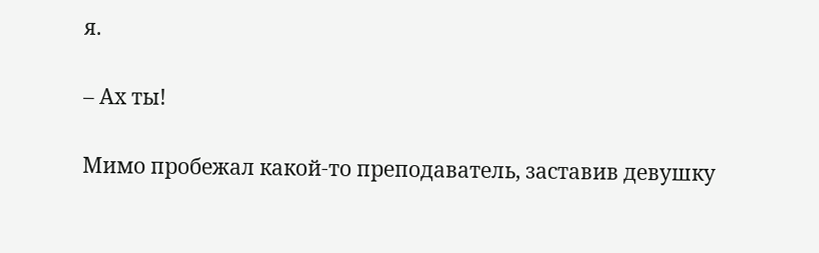я.

– Ах ты!

Мимо пробежал какой-то преподаватель, заставив девушку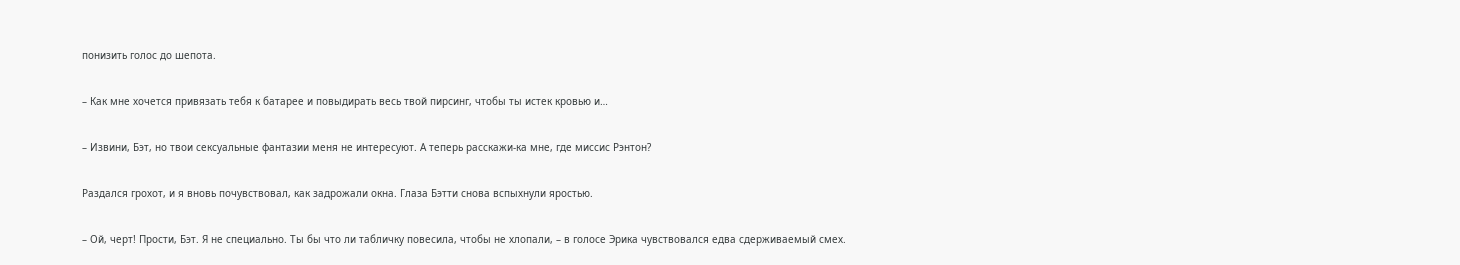понизить голос до шепота.

– Как мне хочется привязать тебя к батарее и повыдирать весь твой пирсинг, чтобы ты истек кровью и…

– Извини, Бэт, но твои сексуальные фантазии меня не интересуют. А теперь расскажи-ка мне, где миссис Рэнтон?

Раздался грохот, и я вновь почувствовал, как задрожали окна. Глаза Бэтти снова вспыхнули яростью.

– Ой, черт! Прости, Бэт. Я не специально. Ты бы что ли табличку повесила, чтобы не хлопали, – в голосе Эрика чувствовался едва сдерживаемый смех.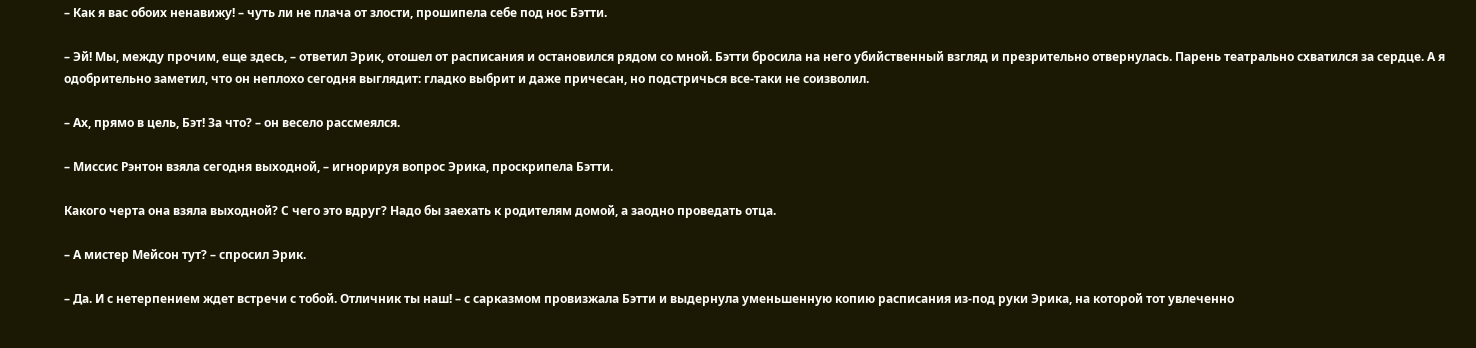– Как я вас обоих ненавижу! – чуть ли не плача от злости, прошипела себе под нос Бэтти.

– Эй! Мы, между прочим, еще здесь, – ответил Эрик, отошел от расписания и остановился рядом со мной. Бэтти бросила на него убийственный взгляд и презрительно отвернулась. Парень театрально схватился за сердце. А я одобрительно заметил, что он неплохо сегодня выглядит: гладко выбрит и даже причесан, но подстричься все-таки не соизволил.

– Ах, прямо в цель, Бэт! За что? – он весело рассмеялся.

– Миссис Рэнтон взяла сегодня выходной, – игнорируя вопрос Эрика, проскрипела Бэтти.

Какого черта она взяла выходной? С чего это вдруг? Надо бы заехать к родителям домой, а заодно проведать отца.

– А мистер Мейсон тут? – спросил Эрик.

– Да. И с нетерпением ждет встречи с тобой. Отличник ты наш! – с сарказмом провизжала Бэтти и выдернула уменьшенную копию расписания из-под руки Эрика, на которой тот увлеченно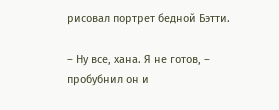рисовал портрет бедной Бэтти.

– Ну все, хана. Я не готов, – пробубнил он и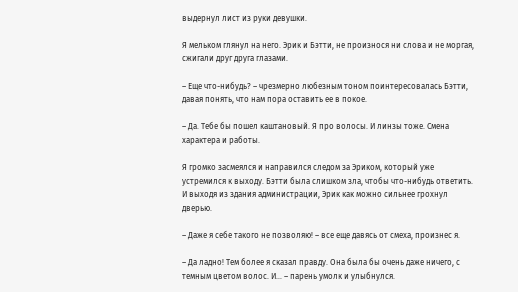выдернул лист из руки девушки.

Я мельком глянул на него. Эрик и Бэтти, не произнося ни слова и не моргая, сжигали друг друга глазами.

– Еще что-нибудь? – чрезмерно любезным тоном поинтересовалась Бэтти, давая понять, что нам пора оставить ее в покое.

– Да. Тебе бы пошел каштановый. Я про волосы. И линзы тоже. Смена характера и работы.

Я громко засмеялся и направился следом за Эриком, который уже устремился к выходу. Бэтти была слишком зла, чтобы что-нибудь ответить. И выходя из здания администрации, Эрик как можно сильнее грохнул дверью.

– Даже я себе такого не позволяю! – все еще давясь от смеха, произнес я.

– Да ладно! Тем более я сказал правду. Она была бы очень даже ничего, с темным цветом волос. И… – парень умолк и улыбнулся.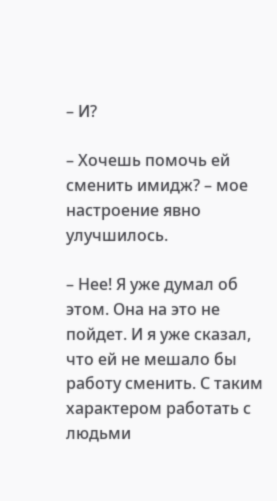– И?

– Хочешь помочь ей сменить имидж? – мое настроение явно улучшилось.

– Нее! Я уже думал об этом. Она на это не пойдет. И я уже сказал, что ей не мешало бы работу сменить. С таким характером работать с людьми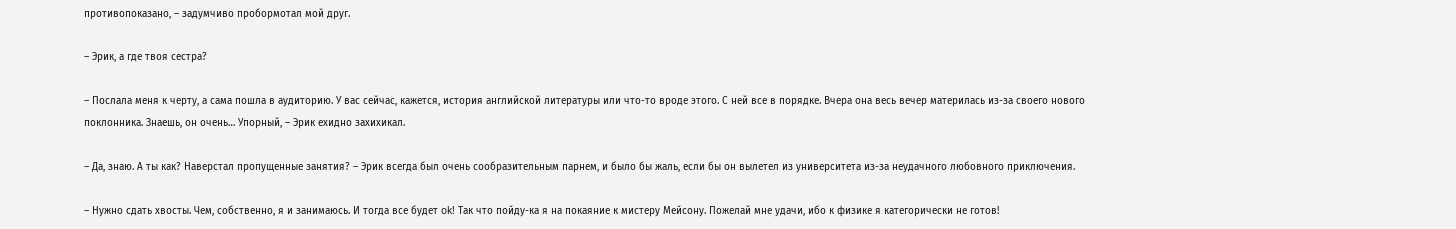противопоказано, – задумчиво пробормотал мой друг.

– Эрик, а где твоя сестра?

– Послала меня к черту, а сама пошла в аудиторию. У вас сейчас, кажется, история английской литературы или что-то вроде этого. С ней все в порядке. Вчера она весь вечер материлась из-за своего нового поклонника. Знаешь, он очень… Упорный, – Эрик ехидно захихикал.

– Да, знаю. А ты как? Наверстал пропущенные занятия? – Эрик всегда был очень сообразительным парнем, и было бы жаль, если бы он вылетел из университета из-за неудачного любовного приключения.

– Нужно сдать хвосты. Чем, собственно, я и занимаюсь. И тогда все будет ok! Так что пойду-ка я на покаяние к мистеру Мейсону. Пожелай мне удачи, ибо к физике я категорически не готов!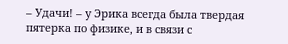– Удачи! – у Эрика всегда была твердая пятерка по физике, и в связи с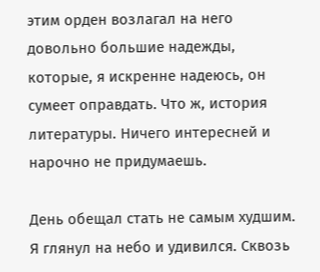этим орден возлагал на него довольно большие надежды, которые, я искренне надеюсь, он сумеет оправдать. Что ж, история литературы. Ничего интересней и нарочно не придумаешь.

День обещал стать не самым худшим. Я глянул на небо и удивился. Сквозь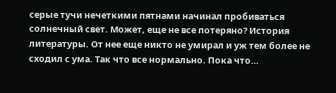серые тучи нечеткими пятнами начинал пробиваться солнечный свет. Может, еще не все потеряно? История литературы. От нее еще никто не умирал и уж тем более не сходил с ума. Так что все нормально. Пока что…